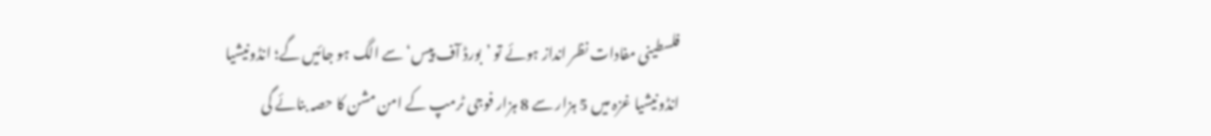فلسطینی مفادات نظر انداز ہوئے تو ’بورڈ آف پیس‘ سے الگ ہو جائیں گے؛ انڈونیشیا
انڈونیشیا غزہ میں 5 ہزار سے 8 ہزار فوجی ٹرمپ کے امن مشن کا حصہ بنائے گی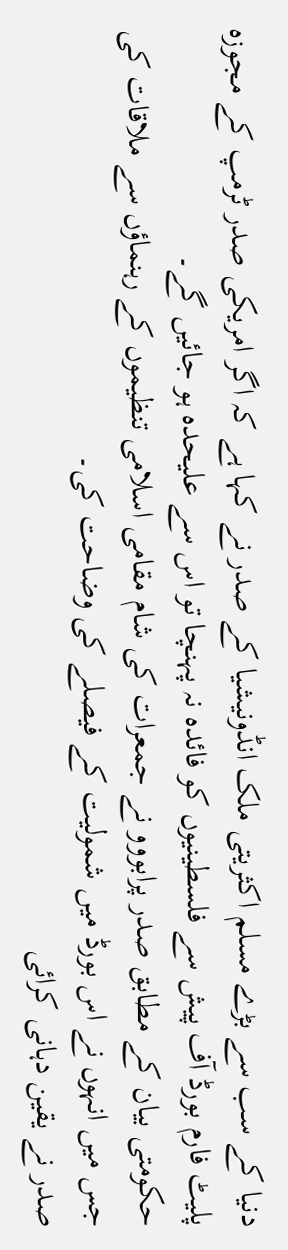دنیا کے سب سے بڑے مسلم اکثریتی ملک انڈونیشیا کے صدر نے کہا ہے کہ اگر امریکی صدر ٹرمپ کے مجوزہ پلیٹ فارم بورڈ آف پیش سے فلسطینیوں کو فائدہ نہ پہنچا تو اس سے علیحدہ ہو جائیں گے۔
حکومتی بیان کے مطابق صدر پرابووو نے جمعرات کی شام مقامی اسلامی تنظیموں کے رہنماؤں سے ملاقات کی جس میں انہوں نے اس بورڈ میں شمولیت کے فیصلے کی وضاحت کی۔
صدر نے یقین دہانی کرائی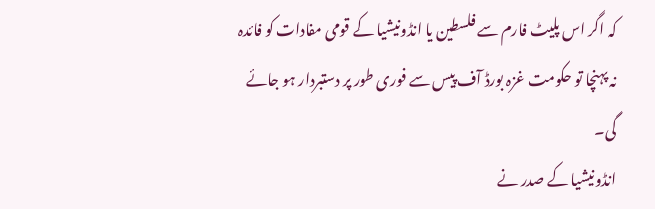کہ اگر اس پلیٹ فارم سے فلسطین یا انڈونیشیا کے قومی مفادات کو فائدہ نہ پہنچا تو حکومت غزہ بورڈ آف پیس سے فوری طور پر دستبردار ہو جائے گی۔
انڈونیشیا کے صدر نے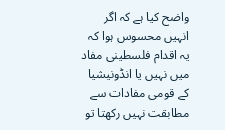واضح کیا ہے کہ اگر انہیں محسوس ہوا کہ یہ اقدام فلسطینی مفاد میں نہیں یا انڈونیشیا کے قومی مفادات سے مطابقت نہیں رکھتا تو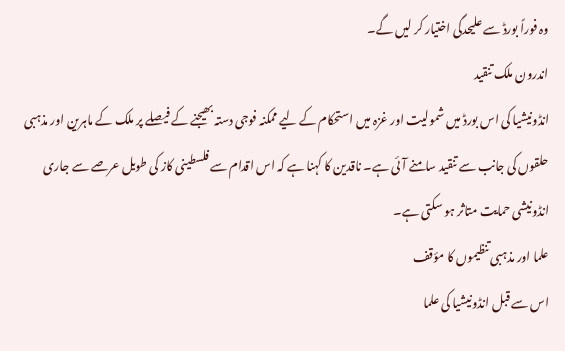وہ فوراً بورڈ سے علیحدگی اختیار کر لیں گے۔
اندرون ملک تنقید
انڈونیشیا کی اس بورڈ میں شمولیت اور غزہ میں استحکام کے لیے ممکنہ فوجی دستہ بھیجنے کے فیصلے پر ملک کے ماہرین اور مذہبی حلقوں کی جانب سے تنقید سامنے آئی ہے۔ ناقدین کا کہنا ہے کہ اس اقدام سے فلسطینی کاز کی طویل عرصے سے جاری انڈونیشی حمایت متاثر ہو سکتی ہے۔
علما اور مذہبی تنظیموں کا مؤقف
اس سے قبل انڈونیشیا کی علما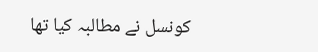کونسل نے مطالبہ کیا تھا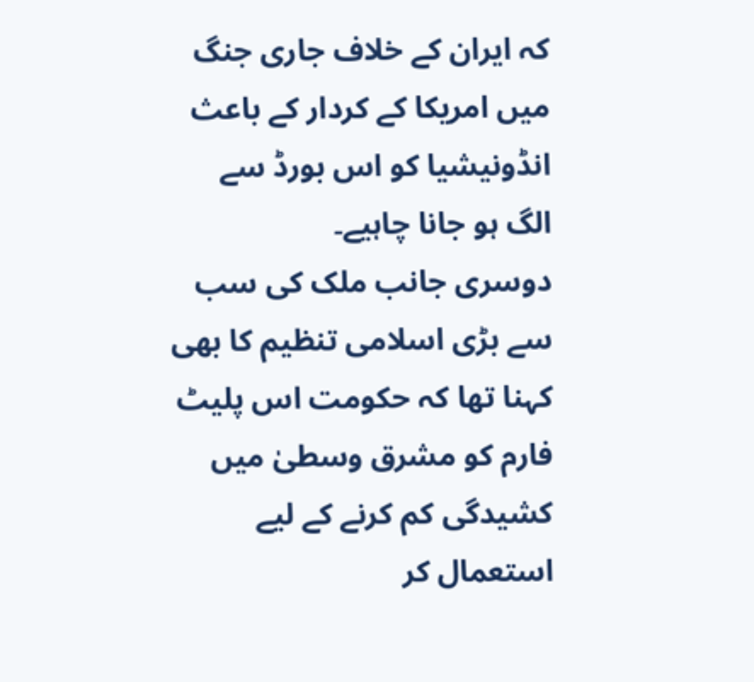کہ ایران کے خلاف جاری جنگ میں امریکا کے کردار کے باعث انڈونیشیا کو اس بورڈ سے الگ ہو جانا چاہیے۔
دوسری جانب ملک کی سب سے بڑی اسلامی تنظیم کا بھی کہنا تھا کہ حکومت اس پلیٹ فارم کو مشرق وسطیٰ میں کشیدگی کم کرنے کے لیے استعمال کر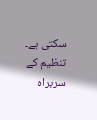سکتی ہے۔
تنظیم کے سربراہ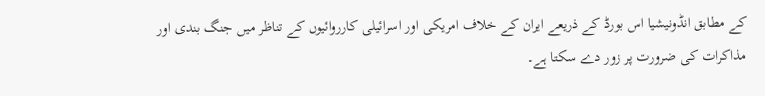کے مطابق انڈونیشیا اس بورڈ کے ذریعے ایران کے خلاف امریکی اور اسرائیلی کارروائیوں کے تناظر میں جنگ بندی اور مذاکرات کی ضرورت پر زور دے سکتا ہے۔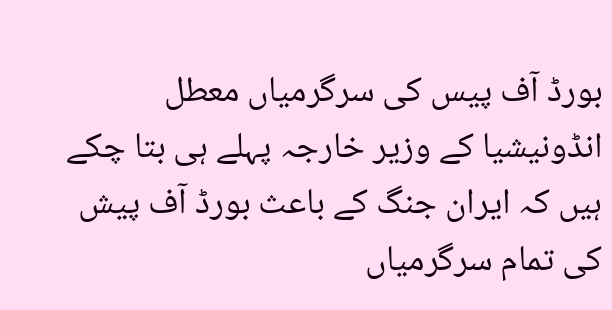بورڈ آف پیس کی سرگرمیاں معطل
انڈونیشیا کے وزیر خارجہ پہلے ہی بتا چکے ہیں کہ ایران جنگ کے باعث بورڈ آف پیش کی تمام سرگرمیاں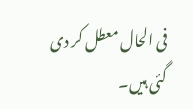فی الحال معطل کر دی گئی ہیں۔